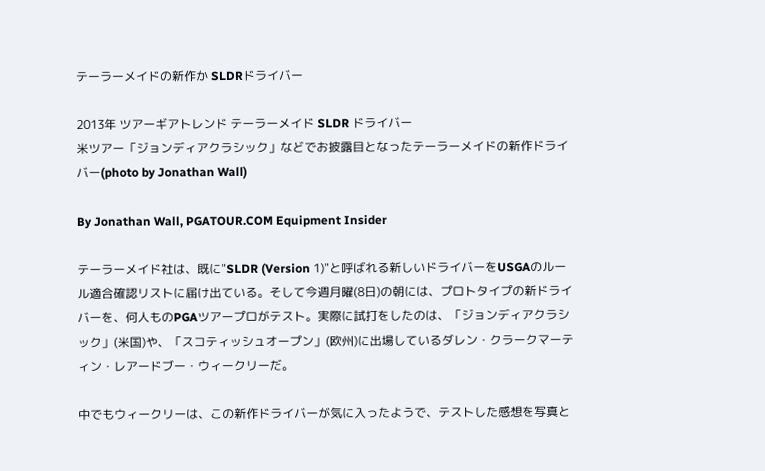テーラーメイドの新作か SLDRドライバー

2013年 ツアーギアトレンド テーラーメイド SLDR ドライバー
米ツアー「ジョンディアクラシック」などでお披露目となったテーラーメイドの新作ドライバー(photo by Jonathan Wall)

By Jonathan Wall, PGATOUR.COM Equipment Insider

テーラーメイド社は、既に"SLDR (Version 1)"と呼ばれる新しいドライバーをUSGAのルール適合確認リストに届け出ている。そして今週月曜(8日)の朝には、プロトタイプの新ドライバーを、何人ものPGAツアープロがテスト。実際に試打をしたのは、「ジョンディアクラシック」(米国)や、「スコティッシュオープン」(欧州)に出場しているダレン・クラークマーティン・レアードブー・ウィークリーだ。

中でもウィークリーは、この新作ドライバーが気に入ったようで、テストした感想を写真と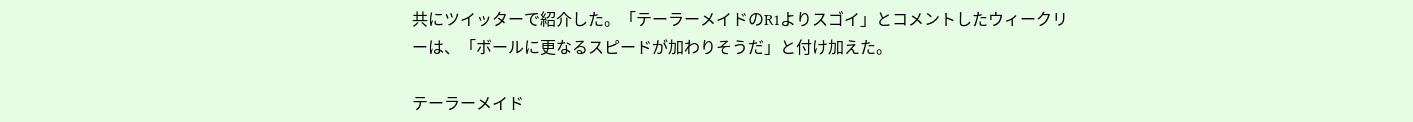共にツイッターで紹介した。「テーラーメイドのR1よりスゴイ」とコメントしたウィークリーは、「ボールに更なるスピードが加わりそうだ」と付け加えた。

テーラーメイド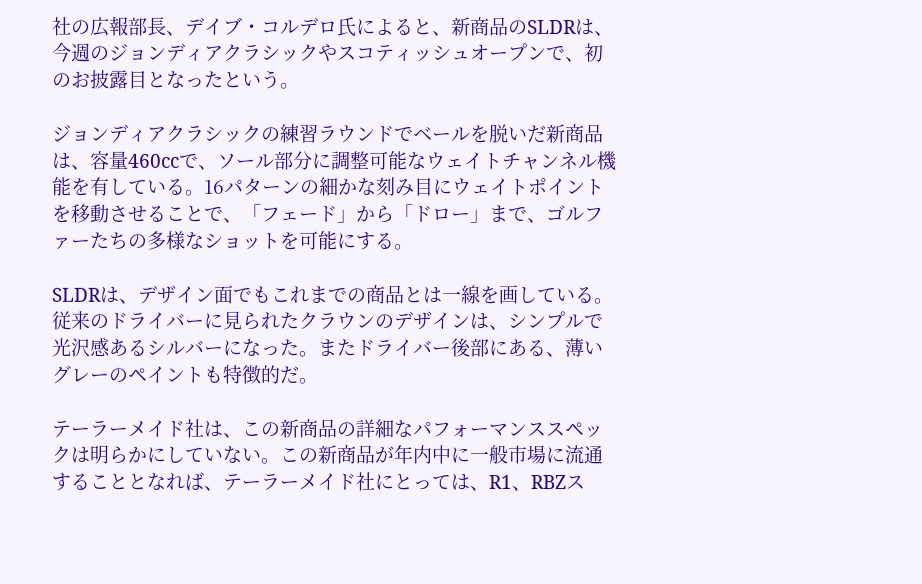社の広報部長、デイブ・コルデロ氏によると、新商品のSLDRは、今週のジョンディアクラシックやスコティッシュオープンで、初のお披露目となったという。

ジョンディアクラシックの練習ラウンドでベールを脱いだ新商品は、容量460ccで、ソール部分に調整可能なウェイトチャンネル機能を有している。16パターンの細かな刻み目にウェイトポイントを移動させることで、「フェード」から「ドロー」まで、ゴルファーたちの多様なショットを可能にする。

SLDRは、デザイン面でもこれまでの商品とは一線を画している。従来のドライバーに見られたクラウンのデザインは、シンプルで光沢感あるシルバーになった。またドライバー後部にある、薄いグレーのペイントも特徴的だ。

テーラーメイド社は、この新商品の詳細なパフォーマンススペックは明らかにしていない。この新商品が年内中に一般市場に流通することとなれば、テーラーメイド社にとっては、R1、RBZス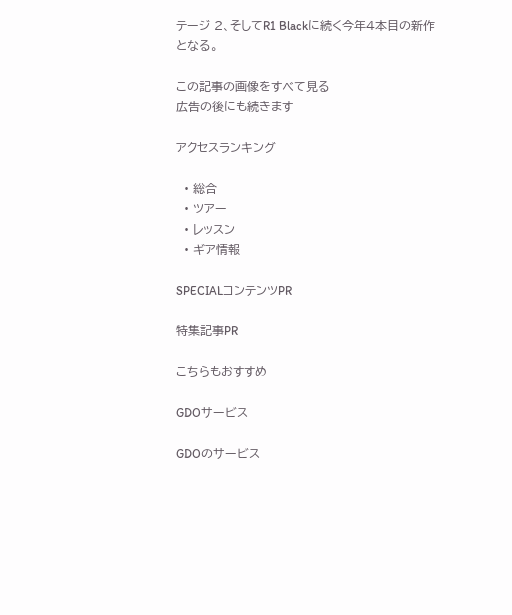テージ 2、そしてR1 Blackに続く今年4本目の新作となる。

この記事の画像をすべて見る
広告の後にも続きます

アクセスランキング

  • 総合
  • ツアー
  • レッスン
  • ギア情報

SPECIALコンテンツPR

特集記事PR

こちらもおすすめ

GDOサービス

GDOのサービス